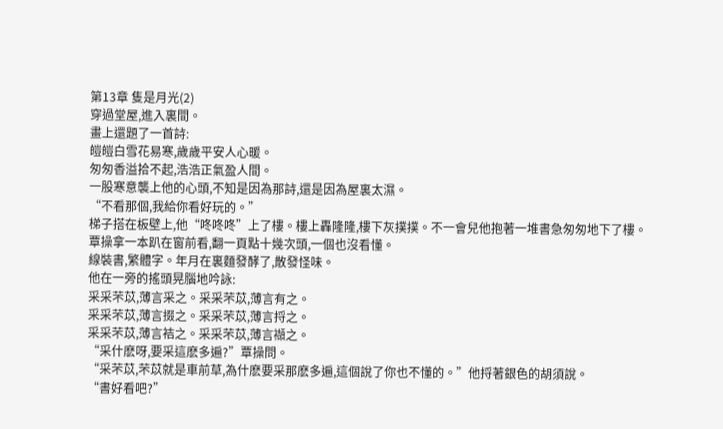第13章 隻是月光(2)
穿過堂屋,進入裏間。
畫上還題了一首詩:
皚皚白雪花易寒,歲歲平安人心暖。
匆匆香溢拾不起,浩浩正氣盈人間。
一股寒意襲上他的心頭,不知是因為那詩,還是因為屋裏太濕。
“不看那個,我給你看好玩的。”
梯子搭在板壁上,他“咚咚咚”上了樓。樓上轟隆隆,樓下灰撲撲。不一會兒他抱著一堆書急匆匆地下了樓。
覃操拿一本趴在窗前看,翻一頁點十幾次頭,一個也沒看懂。
線裝書,繁體字。年月在裏麵發酵了,散發怪味。
他在一旁的搖頭晃腦地吟詠:
采采芣苡,薄言采之。采采芣苡,薄言有之。
采采芣苡,薄言掇之。采采芣苡,薄言捋之。
采采芣苡,薄言袺之。采采芣苡,薄言襭之。
“采什麽呀,要采這麽多遍?”覃操問。
“采芣苡,芣苡就是車前草,為什麽要采那麽多遍,這個說了你也不懂的。”他捋著銀色的胡須說。
“書好看吧?”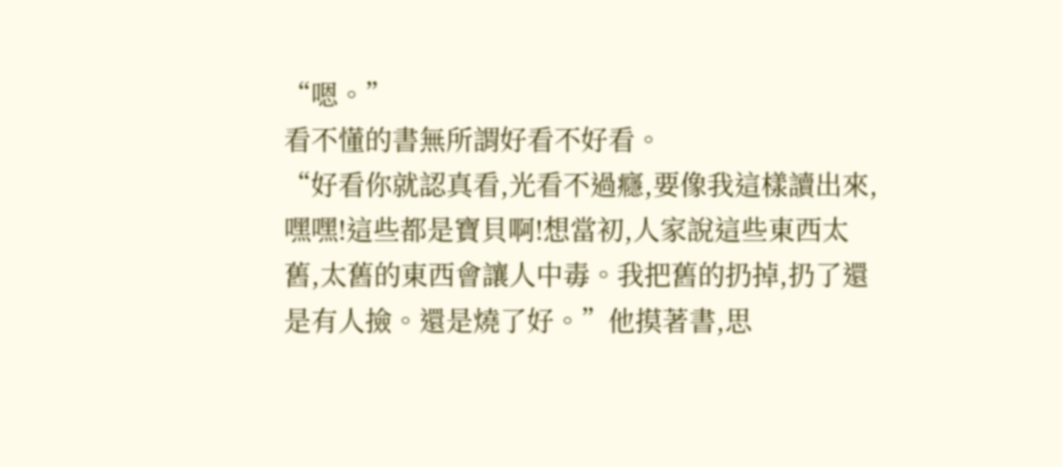“嗯。”
看不懂的書無所謂好看不好看。
“好看你就認真看,光看不過癮,要像我這樣讀出來,嘿嘿!這些都是寶貝啊!想當初,人家說這些東西太舊,太舊的東西會讓人中毒。我把舊的扔掉,扔了還是有人撿。還是燒了好。”他摸著書,思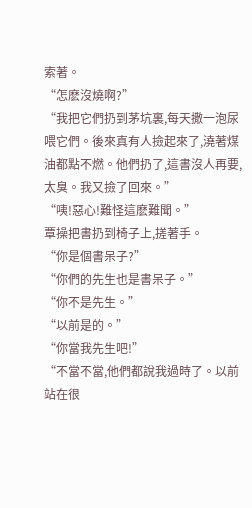索著。
“怎麽沒燒啊?”
“我把它們扔到茅坑裏,每天撒一泡尿喂它們。後來真有人撿起來了,澆著煤油都點不燃。他們扔了,這書沒人再要,太臭。我又撿了回來。”
“咦!惡心!難怪這麽難聞。”
覃操把書扔到椅子上,搓著手。
“你是個書呆子?”
“你們的先生也是書呆子。”
“你不是先生。”
“以前是的。”
“你當我先生吧!”
“不當不當,他們都說我過時了。以前站在很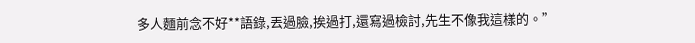多人麵前念不好**語錄,丟過臉,挨過打,還寫過檢討,先生不像我這樣的。”